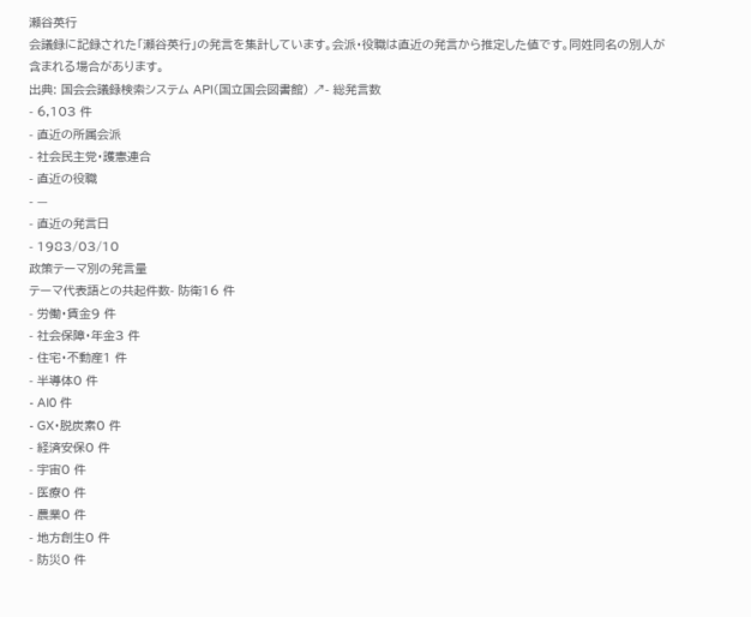瀬谷英行
会議録に記録された「瀬谷英行」の発言を集計しています。会派・役職は直近の発言から推定した値です。同姓同名の別人が含まれる場合があります。
出典: 国会会議録検索システム API(国立国会図書館) ↗- 総発言数
- 6,103 件
- 直近の所属会派
- 社会民主党・護憲連合
- 直近の役職
- —
- 直近の発言日
- 1983/03/10
政策テーマ別の発言量
テーマ代表語との共起件数- 防衛16 件
- 労働・賃金9 件
- 社会保障・年金3 件
- 住宅・不動産1 件
- 半導体0 件
- AI0 件
- GX・脱炭素0 件
- 経済安保0 件
- 宇宙0 件
- 医療0 件
- 農業0 件
- 地方創生0 件
- 防災0 件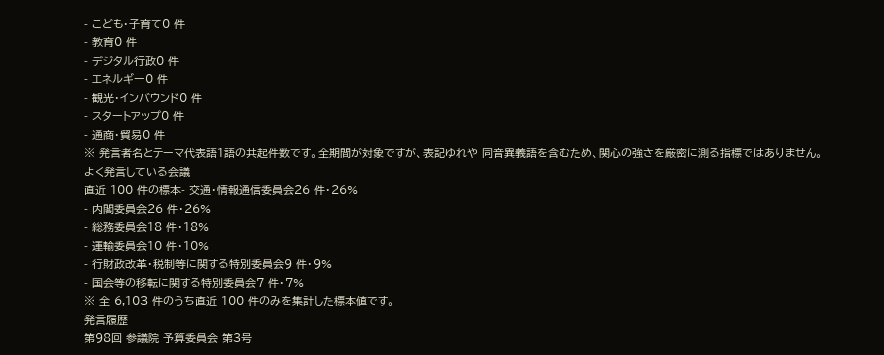- こども・子育て0 件
- 教育0 件
- デジタル行政0 件
- エネルギー0 件
- 観光・インバウンド0 件
- スタートアップ0 件
- 通商・貿易0 件
※ 発言者名とテーマ代表語1語の共起件数です。全期間が対象ですが、表記ゆれや 同音異義語を含むため、関心の強さを厳密に測る指標ではありません。
よく発言している会議
直近 100 件の標本- 交通・情報通信委員会26 件・26%
- 内閣委員会26 件・26%
- 総務委員会18 件・18%
- 運輸委員会10 件・10%
- 行財政改革・税制等に関する特別委員会9 件・9%
- 国会等の移転に関する特別委員会7 件・7%
※ 全 6,103 件のうち直近 100 件のみを集計した標本値です。
発言履歴
第98回 参議院 予算委員会 第3号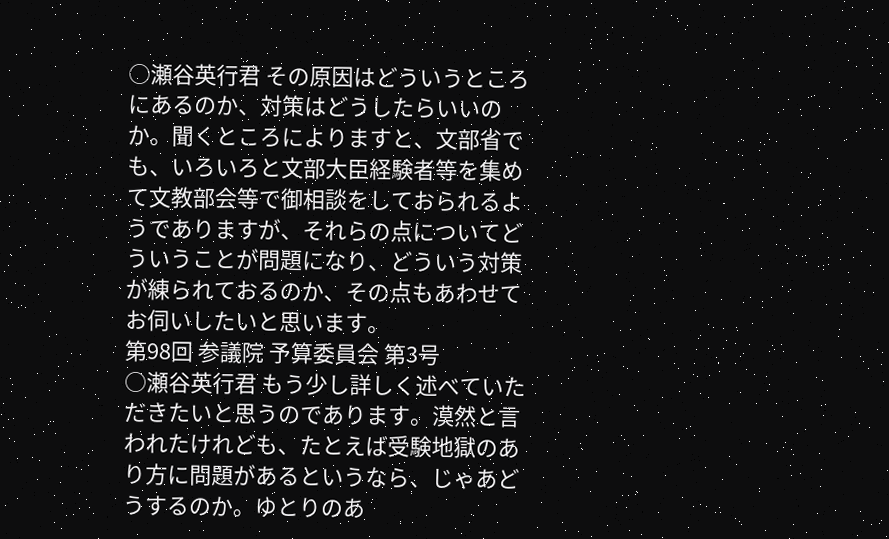○瀬谷英行君 その原因はどういうところにあるのか、対策はどうしたらいいのか。聞くところによりますと、文部省でも、いろいろと文部大臣経験者等を集めて文教部会等で御相談をしておられるようでありますが、それらの点についてどういうことが問題になり、どういう対策が練られておるのか、その点もあわせてお伺いしたいと思います。
第98回 参議院 予算委員会 第3号
○瀬谷英行君 もう少し詳しく述べていただきたいと思うのであります。漠然と言われたけれども、たとえば受験地獄のあり方に問題があるというなら、じゃあどうするのか。ゆとりのあ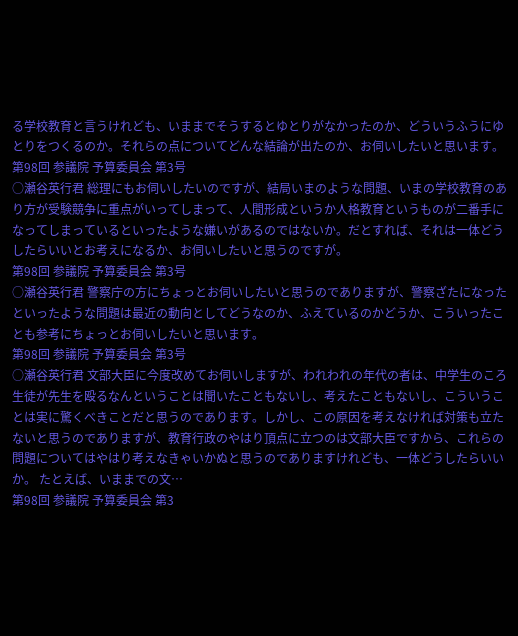る学校教育と言うけれども、いままでそうするとゆとりがなかったのか、どういうふうにゆとりをつくるのか。それらの点についてどんな結論が出たのか、お伺いしたいと思います。
第98回 参議院 予算委員会 第3号
○瀬谷英行君 総理にもお伺いしたいのですが、結局いまのような問題、いまの学校教育のあり方が受験競争に重点がいってしまって、人間形成というか人格教育というものが二番手になってしまっているといったような嫌いがあるのではないか。だとすれば、それは一体どうしたらいいとお考えになるか、お伺いしたいと思うのですが。
第98回 参議院 予算委員会 第3号
○瀬谷英行君 警察庁の方にちょっとお伺いしたいと思うのでありますが、警察ざたになったといったような問題は最近の動向としてどうなのか、ふえているのかどうか、こういったことも参考にちょっとお伺いしたいと思います。
第98回 参議院 予算委員会 第3号
○瀬谷英行君 文部大臣に今度改めてお伺いしますが、われわれの年代の者は、中学生のころ生徒が先生を殴るなんということは聞いたこともないし、考えたこともないし、こういうことは実に驚くべきことだと思うのであります。しかし、この原因を考えなければ対策も立たないと思うのでありますが、教育行政のやはり頂点に立つのは文部大臣ですから、これらの問題についてはやはり考えなきゃいかぬと思うのでありますけれども、一体どうしたらいいか。 たとえば、いままでの文…
第98回 参議院 予算委員会 第3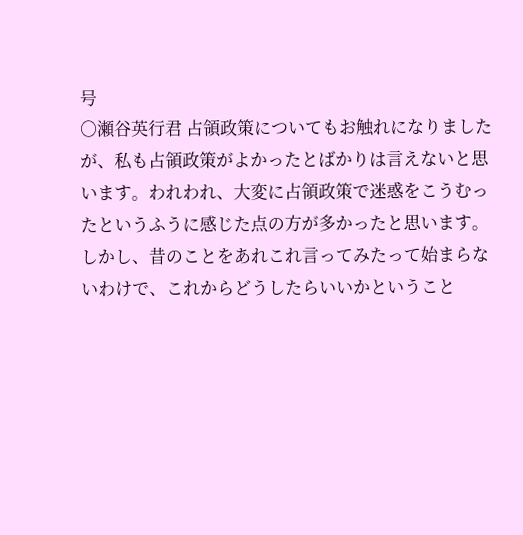号
○瀬谷英行君 占領政策についてもお触れになりましたが、私も占領政策がよかったとばかりは言えないと思います。われわれ、大変に占領政策で迷惑をこうむったというふうに感じた点の方が多かったと思います。しかし、昔のことをあれこれ言ってみたって始まらないわけで、これからどうしたらいいかということ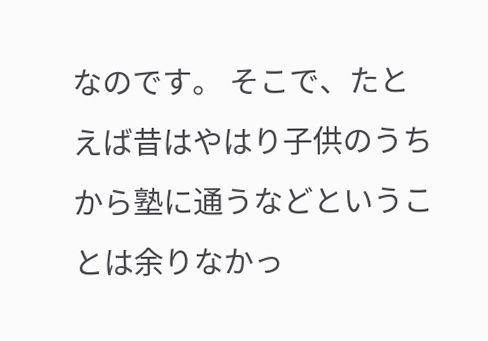なのです。 そこで、たとえば昔はやはり子供のうちから塾に通うなどということは余りなかっ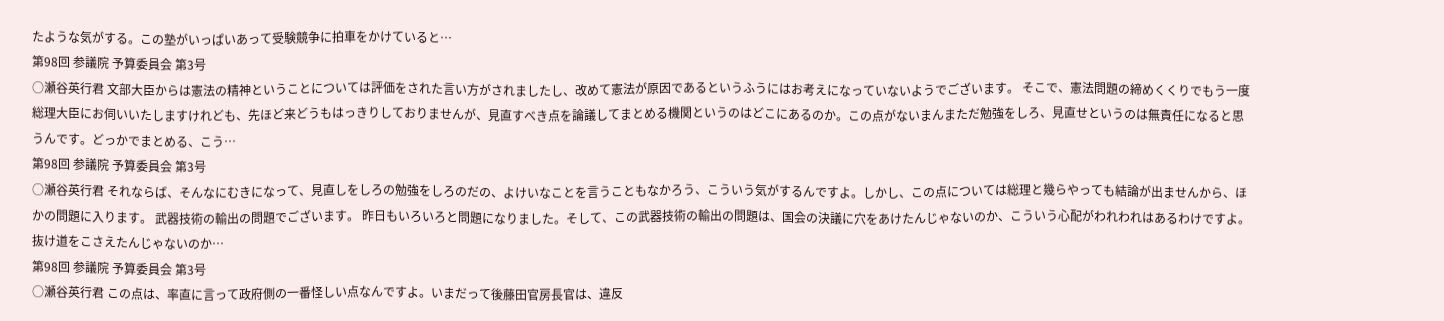たような気がする。この塾がいっぱいあって受験競争に拍車をかけていると…
第98回 参議院 予算委員会 第3号
○瀬谷英行君 文部大臣からは憲法の精神ということについては評価をされた言い方がされましたし、改めて憲法が原因であるというふうにはお考えになっていないようでございます。 そこで、憲法問題の締めくくりでもう一度総理大臣にお伺いいたしますけれども、先ほど来どうもはっきりしておりませんが、見直すべき点を論議してまとめる機関というのはどこにあるのか。この点がないまんまただ勉強をしろ、見直せというのは無責任になると思うんです。どっかでまとめる、こう…
第98回 参議院 予算委員会 第3号
○瀬谷英行君 それならば、そんなにむきになって、見直しをしろの勉強をしろのだの、よけいなことを言うこともなかろう、こういう気がするんですよ。しかし、この点については総理と幾らやっても結論が出ませんから、ほかの問題に入ります。 武器技術の輸出の問題でございます。 昨日もいろいろと問題になりました。そして、この武器技術の輸出の問題は、国会の決議に穴をあけたんじゃないのか、こういう心配がわれわれはあるわけですよ。抜け道をこさえたんじゃないのか…
第98回 参議院 予算委員会 第3号
○瀬谷英行君 この点は、率直に言って政府側の一番怪しい点なんですよ。いまだって後藤田官房長官は、違反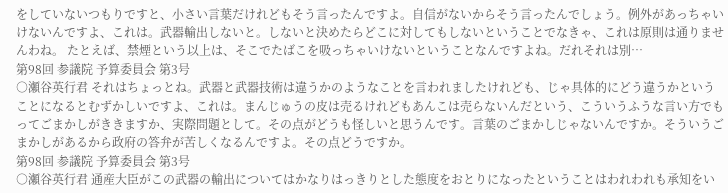をしていないつもりですと、小さい言葉だけれどもそう言ったんですよ。自信がないからそう言ったんでしょう。例外があっちゃいけないんですよ、これは。武器輸出しないと。しないと決めたらどこに対してもしないということでなきゃ、これは原則は通りませんわね。 たとえば、禁煙という以上は、そこでたばこを吸っちゃいけないということなんですよね。だれそれは別…
第98回 参議院 予算委員会 第3号
○瀬谷英行君 それはちょっとね。武器と武器技術は違うかのようなことを言われましたけれども、じゃ具体的にどう違うかということになるとむずかしいですよ、これは。まんじゅうの皮は売るけれどもあんこは売らないんだという、こういうふうな言い方でもってごまかしがききますか、実際問題として。その点がどうも怪しいと思うんです。言葉のごまかしじゃないんですか。そういうごまかしがあるから政府の答弁が苦しくなるんですよ。その点どうですか。
第98回 参議院 予算委員会 第3号
○瀬谷英行君 通産大臣がこの武器の輸出についてはかなりはっきりとした態度をおとりになったということはわれわれも承知をい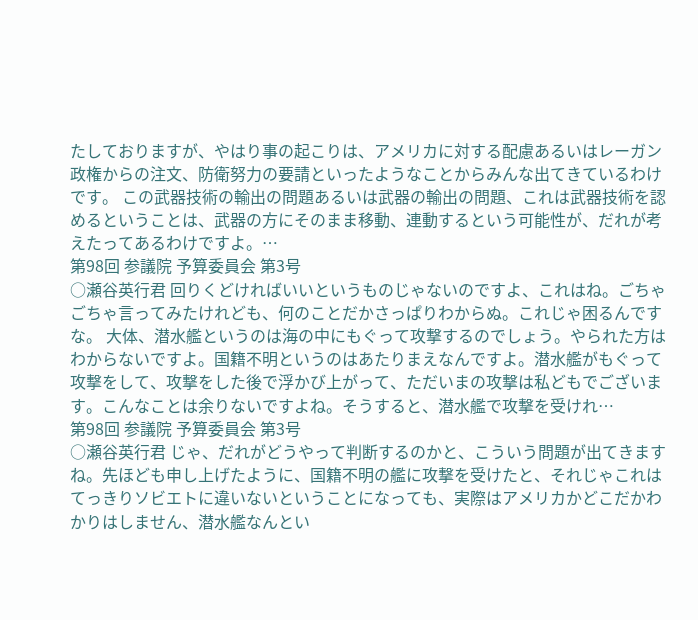たしておりますが、やはり事の起こりは、アメリカに対する配慮あるいはレーガン政権からの注文、防衛努力の要請といったようなことからみんな出てきているわけです。 この武器技術の輸出の問題あるいは武器の輸出の問題、これは武器技術を認めるということは、武器の方にそのまま移動、連動するという可能性が、だれが考えたってあるわけですよ。…
第98回 参議院 予算委員会 第3号
○瀬谷英行君 回りくどければいいというものじゃないのですよ、これはね。ごちゃごちゃ言ってみたけれども、何のことだかさっぱりわからぬ。これじゃ困るんですな。 大体、潜水艦というのは海の中にもぐって攻撃するのでしょう。やられた方はわからないですよ。国籍不明というのはあたりまえなんですよ。潜水艦がもぐって攻撃をして、攻撃をした後で浮かび上がって、ただいまの攻撃は私どもでございます。こんなことは余りないですよね。そうすると、潜水艦で攻撃を受けれ…
第98回 参議院 予算委員会 第3号
○瀬谷英行君 じゃ、だれがどうやって判断するのかと、こういう問題が出てきますね。先ほども申し上げたように、国籍不明の艦に攻撃を受けたと、それじゃこれはてっきりソビエトに違いないということになっても、実際はアメリカかどこだかわかりはしません、潜水艦なんとい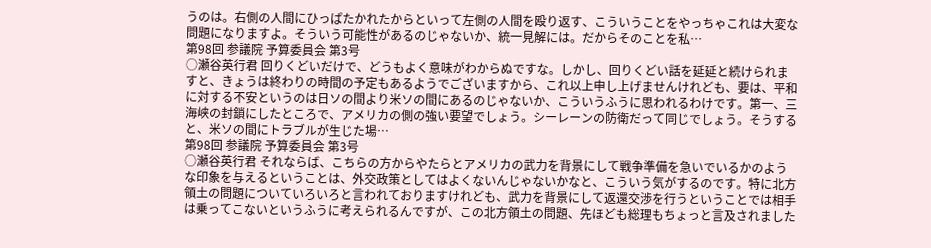うのは。右側の人間にひっぱたかれたからといって左側の人間を殴り返す、こういうことをやっちゃこれは大変な問題になりますよ。そういう可能性があるのじゃないか、統一見解には。だからそのことを私…
第98回 参議院 予算委員会 第3号
○瀬谷英行君 回りくどいだけで、どうもよく意味がわからぬですな。しかし、回りくどい話を延延と続けられますと、きょうは終わりの時間の予定もあるようでございますから、これ以上申し上げませんけれども、要は、平和に対する不安というのは日ソの間より米ソの間にあるのじゃないか、こういうふうに思われるわけです。第一、三海峡の封鎖にしたところで、アメリカの側の強い要望でしょう。シーレーンの防衛だって同じでしょう。そうすると、米ソの間にトラブルが生じた場…
第98回 参議院 予算委員会 第3号
○瀬谷英行君 それならば、こちらの方からやたらとアメリカの武力を背景にして戦争準備を急いでいるかのような印象を与えるということは、外交政策としてはよくないんじゃないかなと、こういう気がするのです。特に北方領土の問題についていろいろと言われておりますけれども、武力を背景にして返還交渉を行うということでは相手は乗ってこないというふうに考えられるんですが、この北方領土の問題、先ほども総理もちょっと言及されました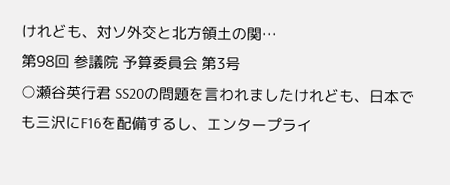けれども、対ソ外交と北方領土の関…
第98回 参議院 予算委員会 第3号
○瀬谷英行君 SS20の問題を言われましたけれども、日本でも三沢にF16を配備するし、エンタープライ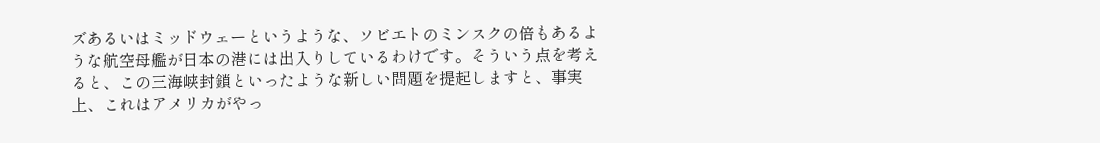ズあるいはミッドウェーというような、ソビエトのミンスクの倍もあるような航空母艦が日本の港には出入りしているわけです。そういう点を考えると、この三海峡封鎖といったような新しい問題を提起しますと、事実上、これはアメリカがやっ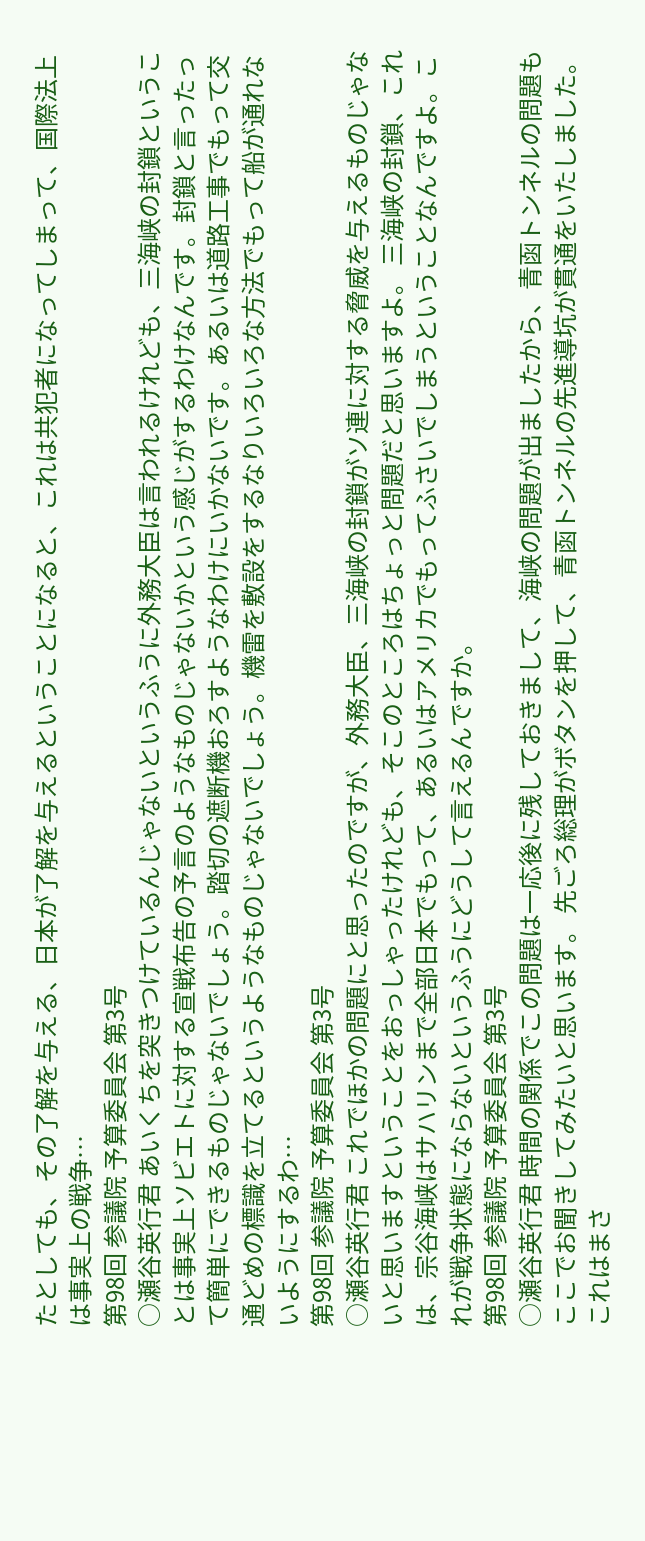たとしても、その了解を与える、日本が了解を与えるということになると、これは共犯者になってしまって、国際法上は事実上の戦争…
第98回 参議院 予算委員会 第3号
○瀬谷英行君 あいくちを突きつけているんじゃないというふうに外務大臣は言われるけれども、三海峡の封鎖ということは事実上ソビエトに対する宣戦布告の予言のようなものじゃないかという感じがするわけなんです。封鎖と言ったって簡単にできるものじゃないでしょう。踏切の遮断機おろすようなわけにいかないです。あるいは道路工事でもって交通どめの標識を立てるというようなものじゃないでしょう。機雷を敷設をするなりいろいろな方法でもって船が通れないようにするわ…
第98回 参議院 予算委員会 第3号
○瀬谷英行君 これでほかの問題にと思ったのですが、外務大臣、三海峡の封鎖がソ連に対する脅威を与えるものじゃないと思いますということをおっしゃったけれども、そこのところはちょっと問題だと思いますよ。 三海峡の封鎖、これは、宗谷海峡はサハリンまで全部日本でもって、あるいはアメリカでもってふさいでしまうということなんですよ。これが戦争状態にならないというふうにどうして言えるんですか。
第98回 参議院 予算委員会 第3号
○瀬谷英行君 時間の関係でこの問題は一応後に残しておきまして、海峡の問題が出ましたから、青函トンネルの問題もここでお聞きしてみたいと思います。 先ごろ総理がボタンを押して、青函トンネルの先進導坑が貫通をいたしました。これはまさ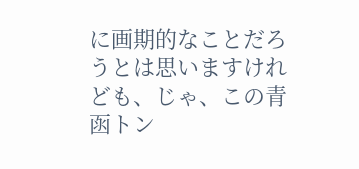に画期的なことだろうとは思いますけれども、じゃ、この青函トン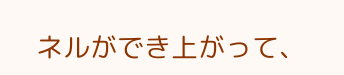ネルができ上がって、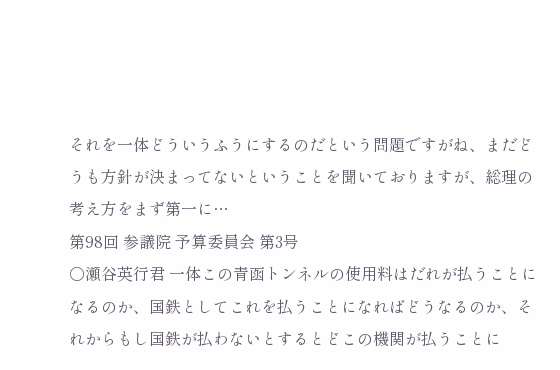それを一体どういうふうにするのだという問題ですがね、まだどうも方針が決まってないということを聞いておりますが、総理の考え方をまず第一に…
第98回 参議院 予算委員会 第3号
○瀬谷英行君 一体この青函トンネルの使用料はだれが払うことになるのか、国鉄としてこれを払うことになればどうなるのか、それからもし国鉄が払わないとするとどこの機関が払うことに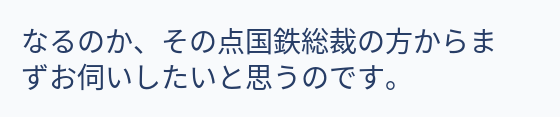なるのか、その点国鉄総裁の方からまずお伺いしたいと思うのです。